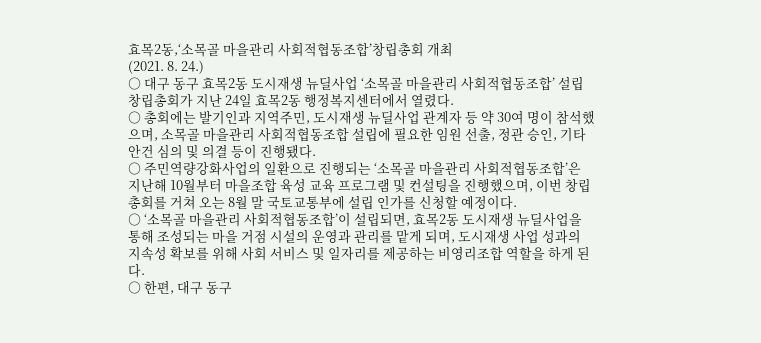효목2동,‘소목골 마을관리 사회적협동조합’창립총회 개최
(2021. 8. 24.)
○ 대구 동구 효목2동 도시재생 뉴딜사업 ‘소목골 마을관리 사회적협동조합’ 설립 창립총회가 지난 24일 효목2동 행정복지센터에서 열렸다.
○ 총회에는 발기인과 지역주민, 도시재생 뉴딜사업 관계자 등 약 30여 명이 참석했으며, 소목골 마을관리 사회적협동조합 설립에 필요한 임원 선출, 정관 승인, 기타 안건 심의 및 의결 등이 진행됐다.
○ 주민역량강화사업의 일환으로 진행되는 ‘소목골 마을관리 사회적협동조합’은 지난해 10월부터 마을조합 육성 교육 프로그램 및 컨설팅을 진행했으며, 이번 창립총회를 거쳐 오는 8월 말 국토교통부에 설립 인가를 신청할 예정이다.
○ ‘소목골 마을관리 사회적협동조합’이 설립되면, 효목2동 도시재생 뉴딜사업을 통해 조성되는 마을 거점 시설의 운영과 관리를 맡게 되며, 도시재생 사업 성과의 지속성 확보를 위해 사회 서비스 및 일자리를 제공하는 비영리조합 역할을 하게 된다.
○ 한편, 대구 동구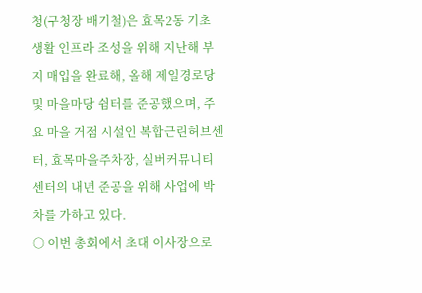청(구청장 배기철)은 효목2동 기초 생활 인프라 조성을 위해 지난해 부지 매입을 완료해, 올해 제일경로당 및 마을마당 쉼터를 준공했으며, 주요 마을 거점 시설인 복합근린허브센터, 효목마을주차장, 실버커뮤니티 센터의 내년 준공을 위해 사업에 박차를 가하고 있다.
○ 이번 총회에서 초대 이사장으로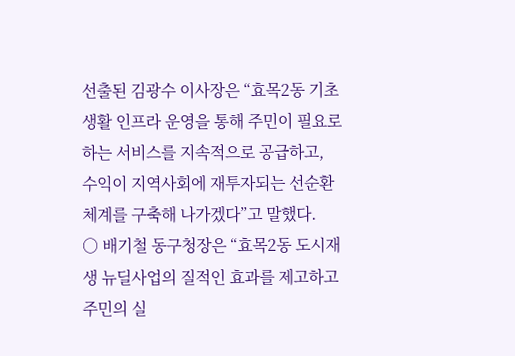선출된 김광수 이사장은 “효목2동 기초 생활 인프라 운영을 통해 주민이 필요로 하는 서비스를 지속적으로 공급하고, 수익이 지역사회에 재투자되는 선순환 체계를 구축해 나가겠다”고 말했다.
○ 배기철 동구청장은 “효목2동 도시재생 뉴딜사업의 질적인 효과를 제고하고 주민의 실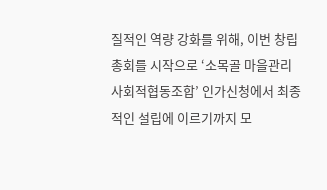질적인 역량 강화를 위해, 이번 창립총회를 시작으로 ‘소목골 마을관리 사회적협동조합’ 인가신청에서 최종적인 설립에 이르기까지 모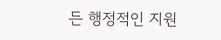든 행정적인 지원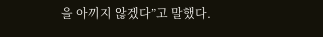을 아끼지 않겠다”고 말했다.